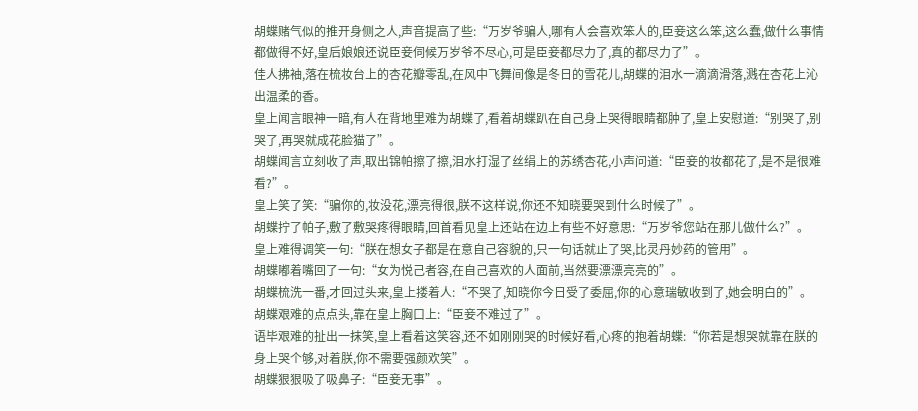胡蝶赌气似的推开身侧之人,声音提高了些:“万岁爷骗人,哪有人会喜欢笨人的,臣妾这么笨,这么蠢,做什么事情都做得不好,皇后娘娘还说臣妾伺候万岁爷不尽心,可是臣妾都尽力了,真的都尽力了”。
佳人拂袖,落在梳妆台上的杏花瓣零乱,在风中飞舞间像是冬日的雪花儿,胡蝶的泪水一滴滴滑落,溅在杏花上沁出温柔的香。
皇上闻言眼神一暗,有人在背地里难为胡蝶了,看着胡蝶趴在自己身上哭得眼睛都肿了,皇上安慰道:“别哭了,别哭了,再哭就成花脸猫了”。
胡蝶闻言立刻收了声,取出锦帕擦了擦,泪水打湿了丝绢上的苏绣杏花,小声问道:“臣妾的妆都花了,是不是很难看?”。
皇上笑了笑:“骗你的,妆没花,漂亮得很,朕不这样说,你还不知晓要哭到什么时候了”。
胡蝶拧了帕子,敷了敷哭疼得眼睛,回首看见皇上还站在边上有些不好意思:“万岁爷您站在那儿做什么?”。
皇上难得调笑一句:“朕在想女子都是在意自己容貌的,只一句话就止了哭,比灵丹妙药的管用”。
胡蝶嘟着嘴回了一句:“女为悦己者容,在自己喜欢的人面前,当然要漂漂亮亮的”。
胡蝶梳洗一番,才回过头来,皇上搂着人:“不哭了,知晓你今日受了委屈,你的心意瑞敏收到了,她会明白的”。
胡蝶艰难的点点头,靠在皇上胸口上:“臣妾不难过了”。
语毕艰难的扯出一抹笑,皇上看着这笑容,还不如刚刚哭的时候好看,心疼的抱着胡蝶:“你若是想哭就靠在朕的身上哭个够,对着朕,你不需要强颜欢笑”。
胡蝶狠狠吸了吸鼻子:“臣妾无事”。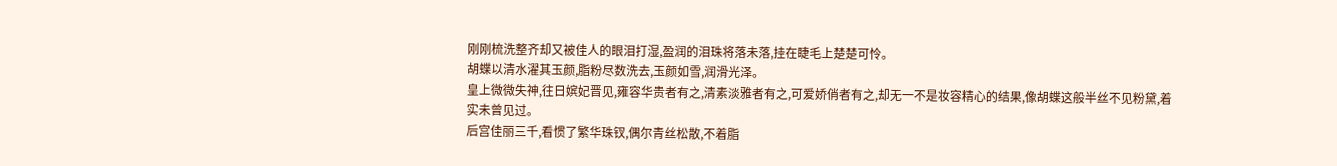刚刚梳洗整齐却又被佳人的眼泪打湿,盈润的泪珠将落未落,挂在睫毛上楚楚可怜。
胡蝶以清水濯其玉颜,脂粉尽数洗去,玉颜如雪,润滑光泽。
皇上微微失神,往日嫔妃晋见,雍容华贵者有之,清素淡雅者有之,可爱娇俏者有之,却无一不是妆容精心的结果,像胡蝶这般半丝不见粉黛,着实未曾见过。
后宫佳丽三千,看惯了繁华珠钗,偶尔青丝松散,不着脂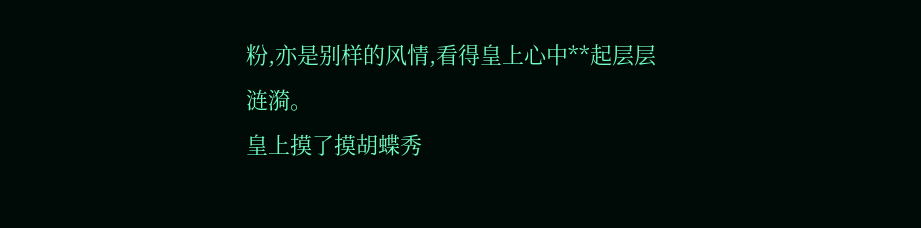粉,亦是别样的风情,看得皇上心中**起层层涟漪。
皇上摸了摸胡蝶秀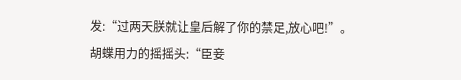发:“过两天朕就让皇后解了你的禁足,放心吧!”。
胡蝶用力的摇摇头:“臣妾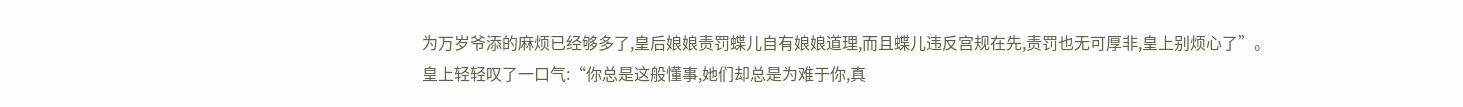为万岁爷添的麻烦已经够多了,皇后娘娘责罚蝶儿自有娘娘道理,而且蝶儿违反宫规在先,责罚也无可厚非,皇上别烦心了”。
皇上轻轻叹了一口气:“你总是这般懂事,她们却总是为难于你,真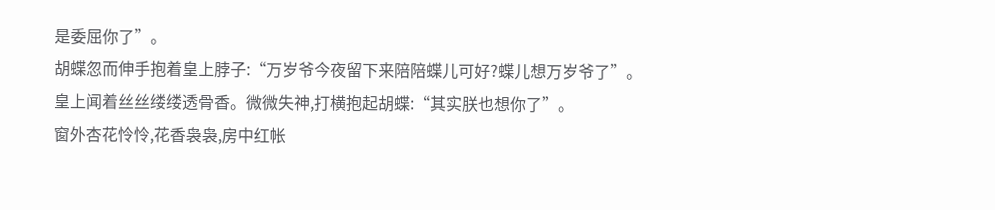是委屈你了”。
胡蝶忽而伸手抱着皇上脖子:“万岁爷今夜留下来陪陪蝶儿可好?蝶儿想万岁爷了”。
皇上闻着丝丝缕缕透骨香。微微失神,打横抱起胡蝶:“其实朕也想你了”。
窗外杏花怜怜,花香袅袅,房中红帐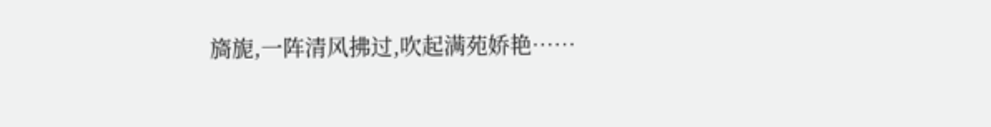旖旎,一阵清风拂过,吹起满苑娇艳……